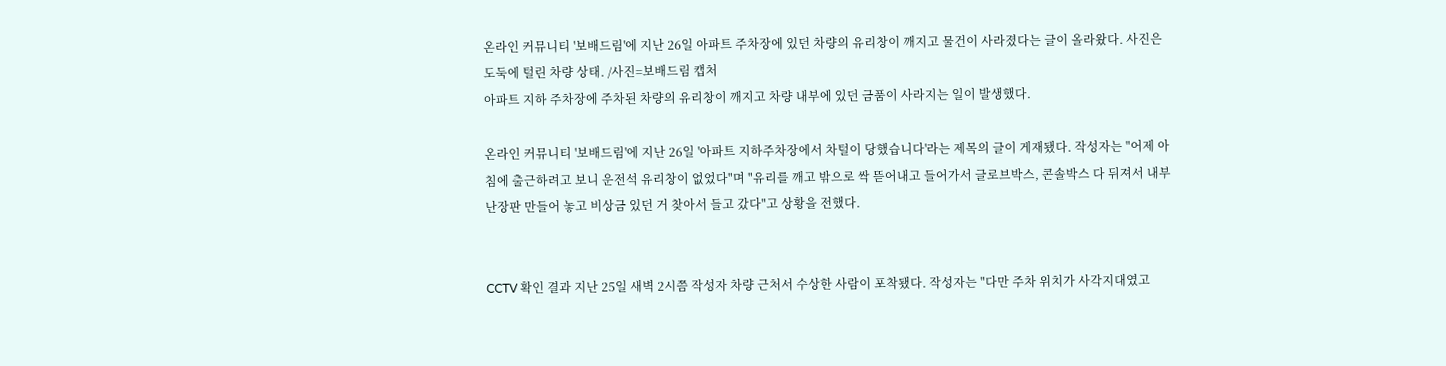온라인 커뮤니티 '보배드림'에 지난 26일 아파트 주차장에 있던 차량의 유리창이 깨지고 물건이 사라졌다는 글이 올라왔다. 사진은 도둑에 털린 차량 상태. /사진=보배드림 캡처
아파트 지하 주차장에 주차된 차량의 유리창이 깨지고 차량 내부에 있던 금품이 사라지는 일이 발생했다.

온라인 커뮤니티 '보배드림'에 지난 26일 '아파트 지하주차장에서 차털이 당했습니다'라는 제목의 글이 게재됐다. 작성자는 "어제 아침에 출근하려고 보니 운전석 유리창이 없었다"며 "유리를 깨고 밖으로 싹 뜯어내고 들어가서 글로브박스, 콘솔박스 다 뒤져서 내부 난장판 만들어 놓고 비상금 있던 거 찾아서 들고 갔다"고 상황을 전했다.


CCTV 확인 결과 지난 25일 새벽 2시쯤 작성자 차량 근처서 수상한 사람이 포착됐다. 작성자는 "다만 주차 위치가 사각지대였고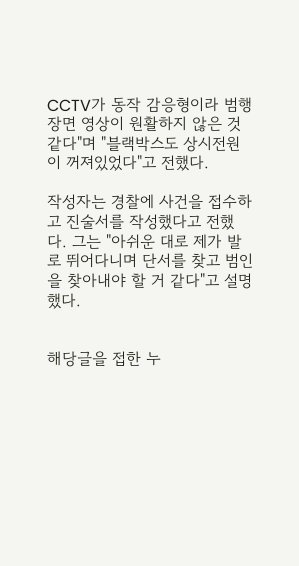CCTV가 동작 감응형이라 범행장면 영상이 원활하지 않은 것 같다"며 "블랙박스도 상시전원이 꺼져있었다"고 전했다.

작성자는 경찰에 사건을 접수하고 진술서를 작성했다고 전했다. 그는 "아쉬운 대로 제가 발로 뛰어다니며 단서를 찾고 범인을 찾아내야 할 거 같다"고 설명했다.


해당글을 접한 누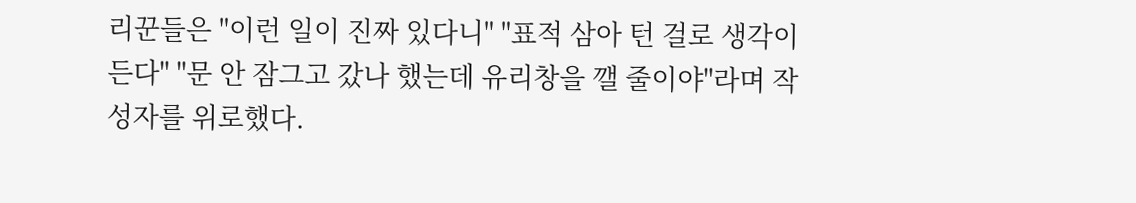리꾼들은 "이런 일이 진짜 있다니" "표적 삼아 턴 걸로 생각이 든다" "문 안 잠그고 갔나 했는데 유리창을 깰 줄이야"라며 작성자를 위로했다.